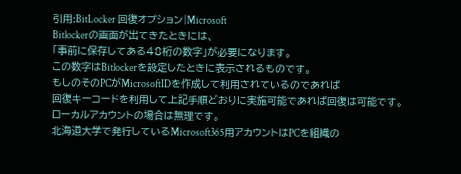引用:BitLocker 回復オプション|Microsoft
Bitlockerの画面が出てきたときには、
「事前に保存してある48桁の数字」が必要になります。
この数字はBitlockerを設定したときに表示されるものです。
もしのそのPCがMicrosoftIDを作成して利用されているのであれば
回復キーコードを利用して上記手順どおりに実施可能であれば回復は可能です。
ローカルアカウントの場合は無理です。
北海道大学で発行しているMicrosoft365用アカウントはPCを組織の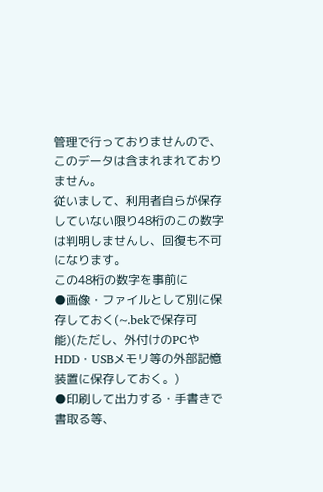管理で行っておりませんので、このデータは含まれまれておりません。
従いまして、利用者自らが保存していない限り48桁のこの数字は判明しませんし、回復も不可になります。
この48桁の数字を事前に
●画像・ファイルとして別に保存しておく(~.bekで保存可能)(ただし、外付けのPCやHDD・USBメモリ等の外部記憶装置に保存しておく。)
●印刷して出力する・手書きで書取る等、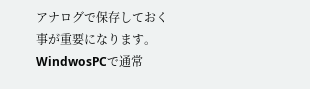アナログで保存しておく
事が重要になります。
WindwosPCで通常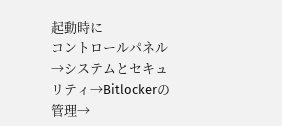起動時に
コントロールパネル→システムとセキュリティ→Bitlockerの管理→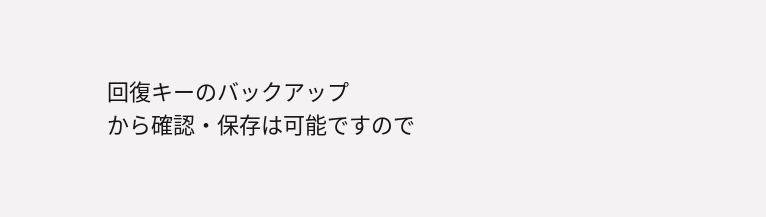回復キーのバックアップ
から確認・保存は可能ですので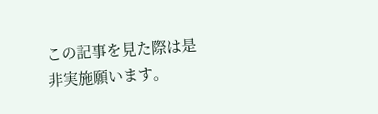この記事を見た際は是非実施願います。